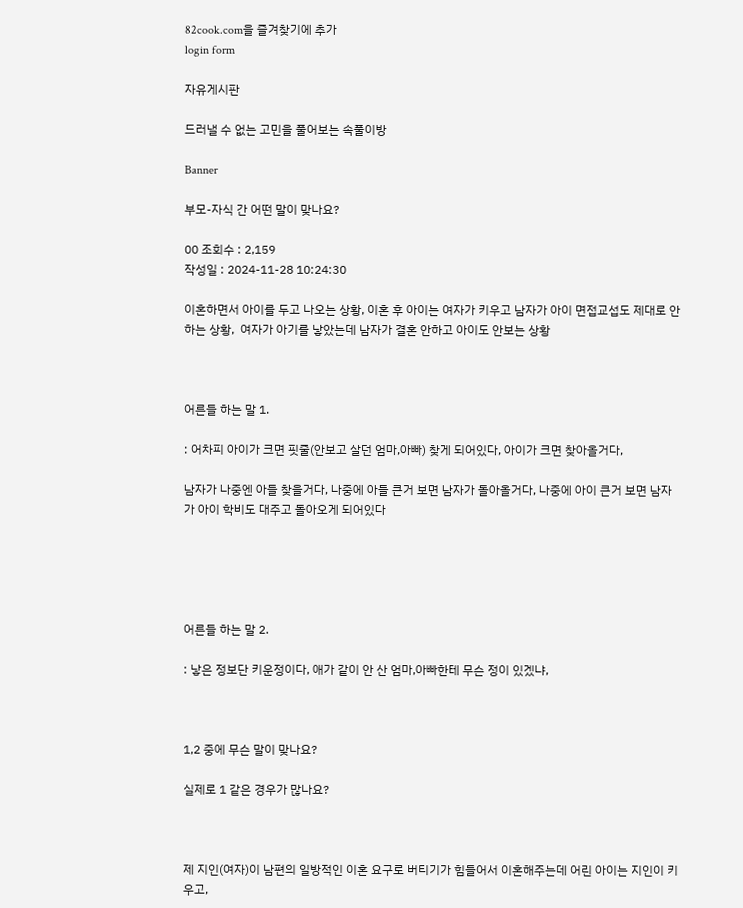82cook.com을 즐겨찾기에 추가
login form

자유게시판

드러낼 수 없는 고민을 풀어보는 속풀이방

Banner

부모-자식 간 어떤 말이 맞나요?

00 조회수 : 2,159
작성일 : 2024-11-28 10:24:30

이혼하면서 아이를 두고 나오는 상황, 이혼 후 아이는 여자가 키우고 남자가 아이 면접교섭도 제대로 안하는 상황,  여자가 아기를 낳았는데 남자가 결혼 안하고 아이도 안보는 상황



어른들 하는 말 1.

: 어차피 아이가 크면 핏줄(안보고 살던 엄마,아빠) 찾게 되어있다, 아이가 크면 찾아올거다,

남자가 나중엔 아들 찾을거다, 나중에 아들 큰거 보면 남자가 돌아올거다, 나중에 아이 큰거 보면 남자가 아이 학비도 대주고 돌아오게 되어있다





어른들 하는 말 2.

: 낳은 정보단 키운정이다, 애가 같이 안 산 엄마,아빠한테 무슨 정이 있겠냐,



1,2 중에 무슨 말이 맞나요?

실제로 1 같은 경우가 많나요?



제 지인(여자)이 남편의 일방적인 이혼 요구로 버티기가 힘들어서 이혼해주는데 어린 아이는 지인이 키우고,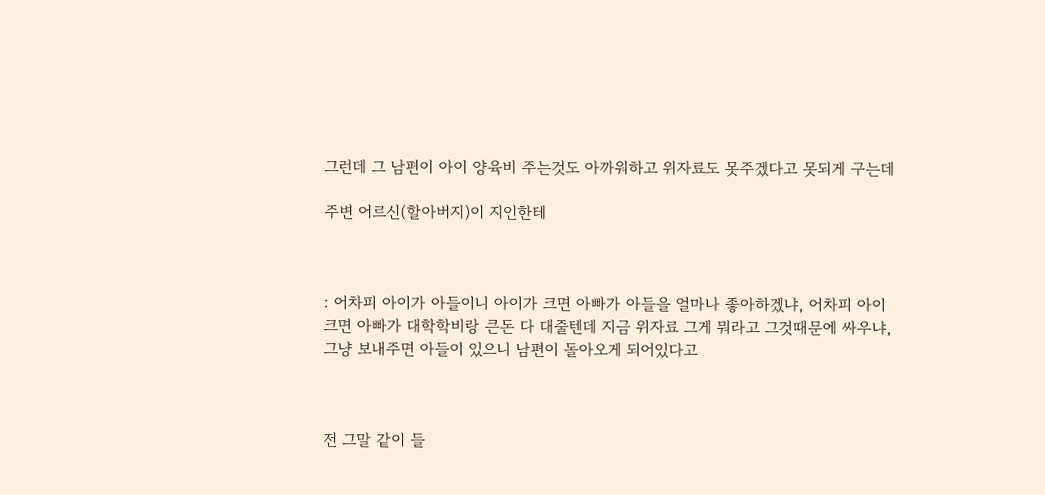그런데 그 남편이 아이 양육비 주는것도 아까워하고 위자료도 못주겠다고 못되게 구는데

주변 어르신(할아버지)이 지인한테



: 어차피 아이가 아들이니 아이가 크면 아빠가 아들을 얼마나 좋아하겠냐, 어차피 아이 크면 아빠가 대학학비랑 큰돈 다 대줄텐데 지금 위자료 그게 뭐라고 그것때문에 싸우냐, 그냥 보내주면 아들이 있으니 남편이 돌아오게 되어있다고



전 그말 같이 들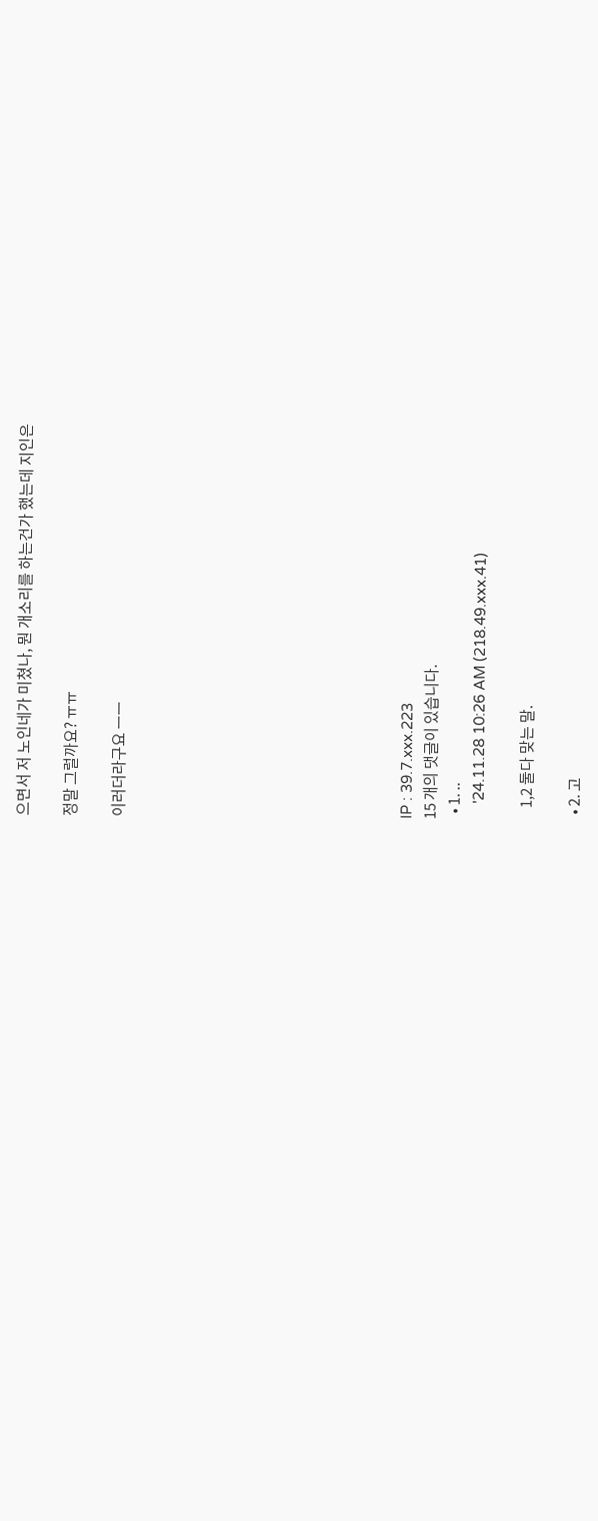으면서 저 노인네가 미쳤나, 뭔 개소리를 하는건가 했는데 지인은

정말 그럴까요? ㅠㅠ

이러더라구요 ㅡㅡ











IP : 39.7.xxx.223
15 개의 댓글이 있습니다.
  • 1. ..
    '24.11.28 10:26 AM (218.49.xxx.41)

    1,2 둘다 맞는 말.

  • 2. 고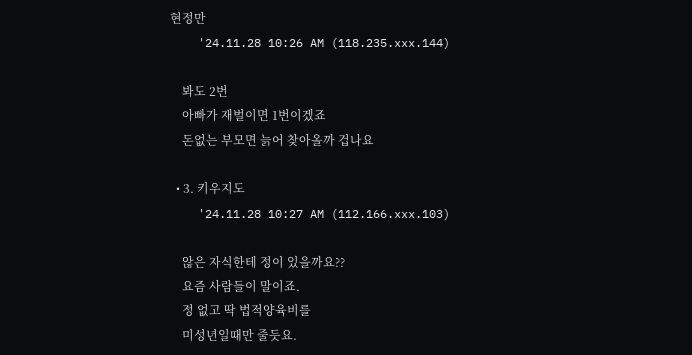현정만
    '24.11.28 10:26 AM (118.235.xxx.144)

    봐도 2번
    아빠가 재벌이면 1번이겠죠
    돈없는 부모면 늙어 찾아올까 겁나요

  • 3. 키우지도
    '24.11.28 10:27 AM (112.166.xxx.103)

    않은 자식한테 정이 있을까요??
    요즘 사람들이 말이죠.
    정 없고 딱 법적양육비를
    미성년일때만 줄듯요.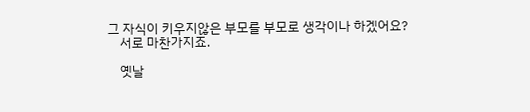그 자식이 키우지않은 부모를 부모로 생각이나 하겠어요?
    서로 마찬가지죠.

    옛날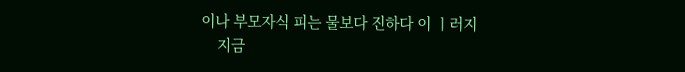이나 부모자식 피는 물보다 진하다 이 ㅣ러지
    지금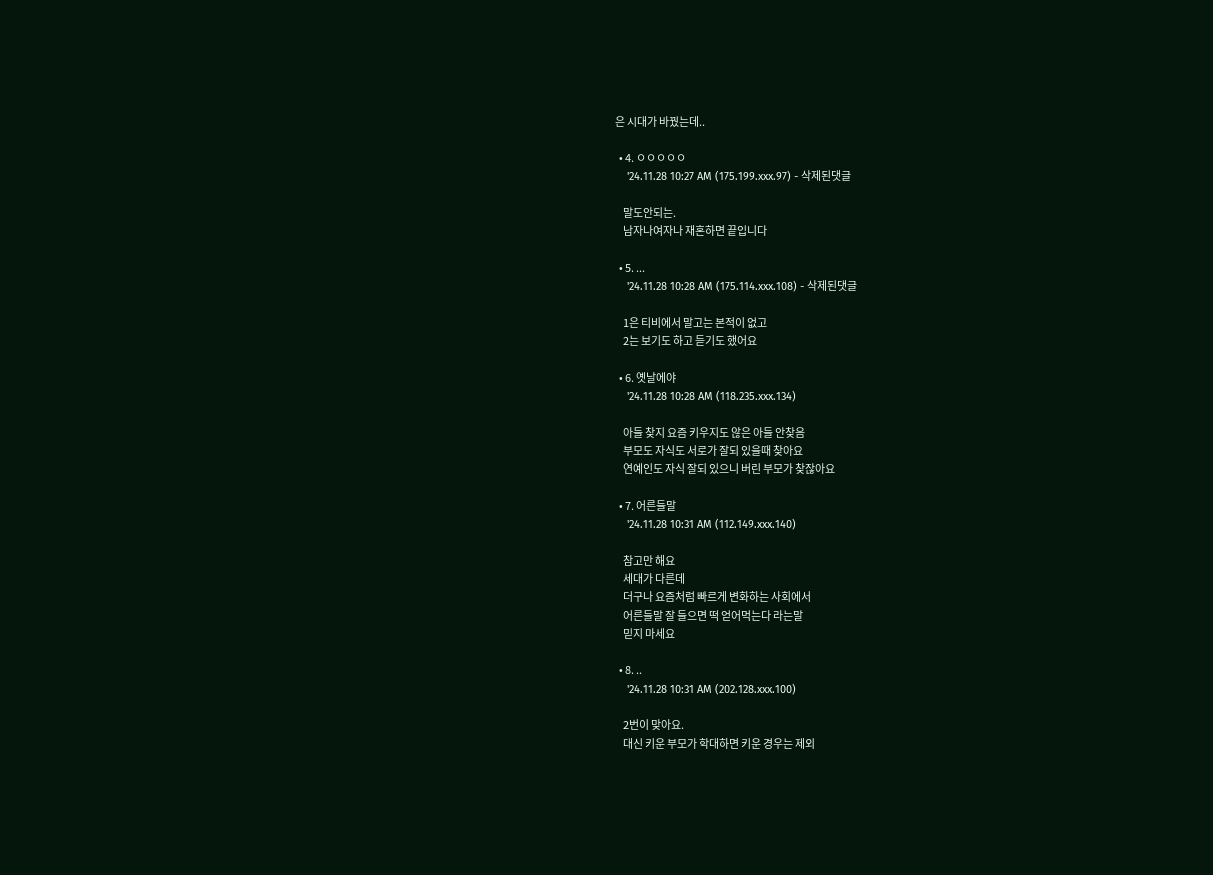은 시대가 바꿨는데..

  • 4. ㅇㅇㅇㅇㅇ
    '24.11.28 10:27 AM (175.199.xxx.97) - 삭제된댓글

    말도안되는.
    남자나여자나 재혼하면 끝입니다

  • 5. ...
    '24.11.28 10:28 AM (175.114.xxx.108) - 삭제된댓글

    1은 티비에서 말고는 본적이 없고
    2는 보기도 하고 듣기도 했어요

  • 6. 옛날에야
    '24.11.28 10:28 AM (118.235.xxx.134)

    아들 찾지 요즘 키우지도 않은 아들 안찾음
    부모도 자식도 서로가 잘되 있을때 찾아요
    연예인도 자식 잘되 있으니 버린 부모가 찾잖아요

  • 7. 어른들말
    '24.11.28 10:31 AM (112.149.xxx.140)

    참고만 해요
    세대가 다른데
    더구나 요즘처럼 빠르게 변화하는 사회에서
    어른들말 잘 들으면 떡 얻어먹는다 라는말
    믿지 마세요

  • 8. ..
    '24.11.28 10:31 AM (202.128.xxx.100)

    2번이 맞아요.
    대신 키운 부모가 학대하면 키운 경우는 제외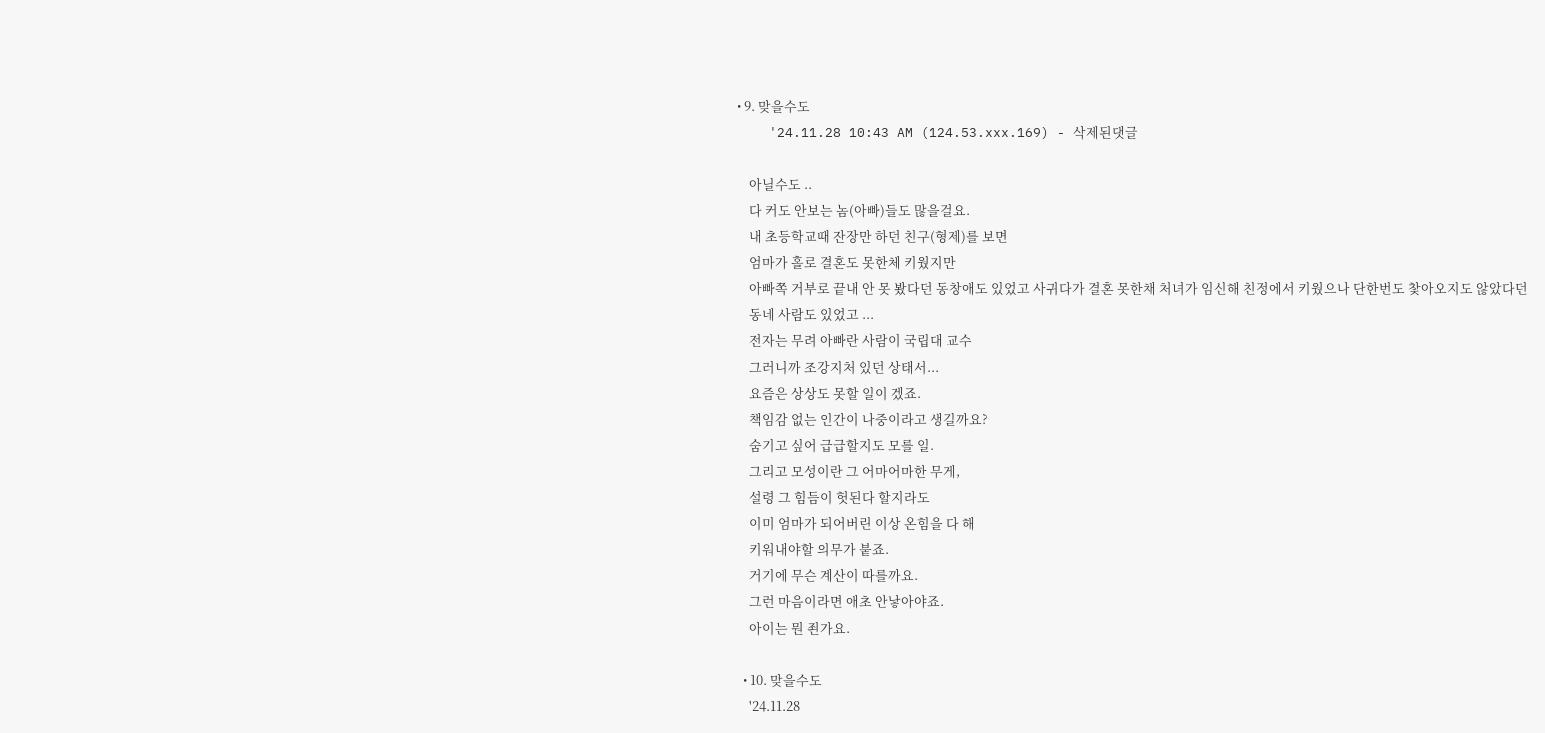• 9. 맞을수도
    '24.11.28 10:43 AM (124.53.xxx.169) - 삭제된댓글

    아닐수도 ..
    다 커도 안보는 놈(아빠)들도 많을걸요.
    내 초등학교때 잔장만 하던 친구(형제)를 보면
    엄마가 홀로 결혼도 못한체 키웠지만
    아빠쪽 거부로 끝내 안 못 봤다던 동창애도 있었고 사귀다가 결혼 못한채 처녀가 임신해 친정에서 키웠으나 단한번도 찿아오지도 않았다던
    동네 사람도 있었고 ...
    전자는 무려 아빠란 사람이 국립대 교수
    그러니까 조강지처 있던 상태서...
    요즘은 상상도 못할 일이 겠죠.
    책임감 없는 인간이 나중이라고 생길까요?
    숨기고 싶어 급급할지도 모를 일.
    그리고 모성이란 그 어마어마한 무게,
    설령 그 힘듬이 헛된다 할지라도
    이미 엄마가 되어버린 이상 온힘을 다 해
    키워내야할 의무가 붙죠.
    거기에 무슨 계산이 따를까요.
    그런 마음이라면 애초 안낳아야죠.
    아이는 뭔 죈가요.

  • 10. 맞을수도
    '24.11.28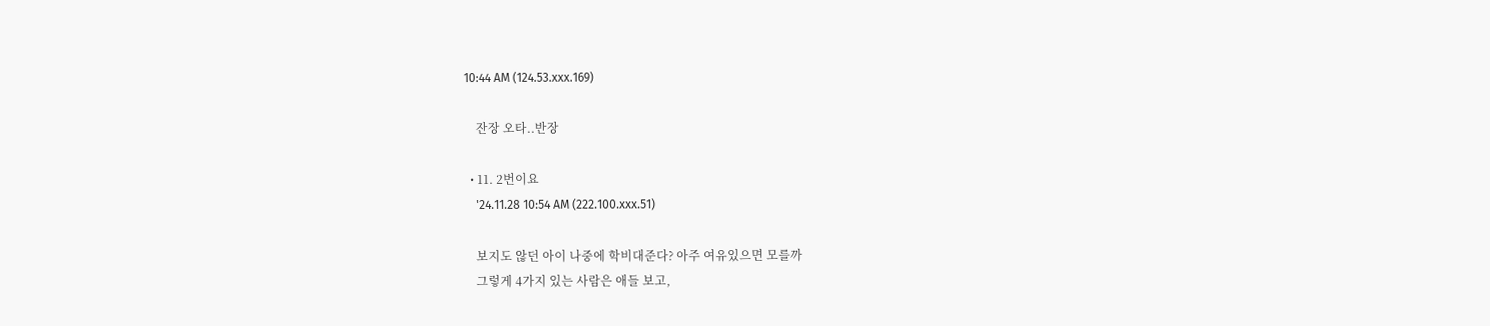10:44 AM (124.53.xxx.169)

    잔장 오타..반장

  • 11. 2번이요
    '24.11.28 10:54 AM (222.100.xxx.51)

    보지도 않던 아이 나중에 학비대준다? 아주 여유있으면 모를까
    그렇게 4가지 있는 사람은 애들 보고,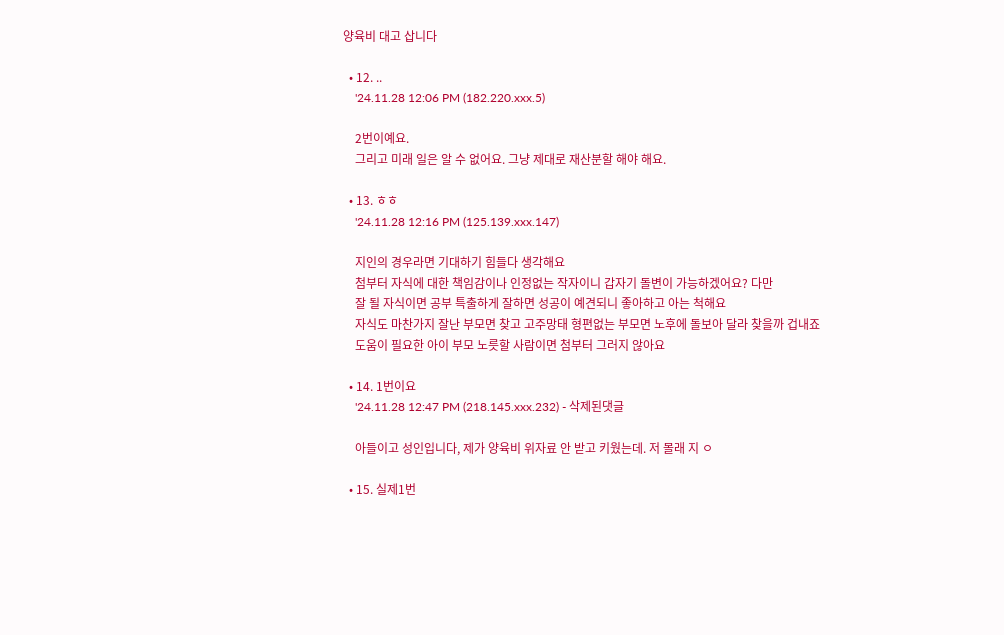양육비 대고 삽니다

  • 12. ..
    '24.11.28 12:06 PM (182.220.xxx.5)

    2번이예요.
    그리고 미래 일은 알 수 없어요. 그냥 제대로 재산분할 해야 해요.

  • 13. ㅎㅎ
    '24.11.28 12:16 PM (125.139.xxx.147)

    지인의 경우라면 기대하기 힘들다 생각해요
    첨부터 자식에 대한 책임감이나 인정없는 작자이니 갑자기 돌변이 가능하겠어요? 다만
    잘 될 자식이면 공부 특출하게 잘하면 성공이 예견되니 좋아하고 아는 척해요
    자식도 마찬가지 잘난 부모면 찾고 고주망태 형편없는 부모면 노후에 돌보아 달라 찾을까 겁내죠
    도움이 필요한 아이 부모 노릇할 사람이면 첨부터 그러지 않아요

  • 14. 1번이요
    '24.11.28 12:47 PM (218.145.xxx.232) - 삭제된댓글

    아들이고 성인입니다, 제가 양육비 위자료 안 받고 키웠는데. 저 몰래 지 ㅇ

  • 15. 실제1번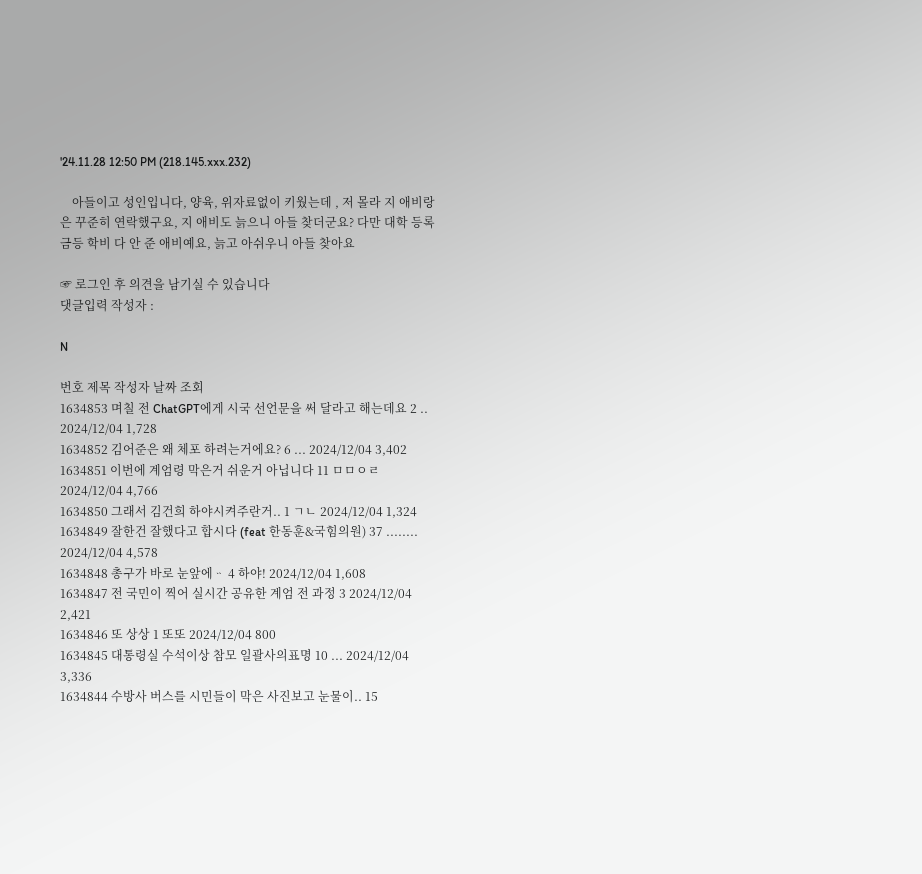'24.11.28 12:50 PM (218.145.xxx.232)

    아들이고 성인입니다, 양육, 위자료없이 키웠는데 , 저 몰라 지 애비랑은 꾸준히 연락했구요, 지 애비도 늙으니 아들 찾더군요? 다만 대학 등록금등 학비 다 안 준 애비예요, 늙고 아쉬우니 아들 찾아요

☞ 로그인 후 의견을 남기실 수 있습니다
댓글입력 작성자 :

N

번호 제목 작성자 날짜 조회
1634853 며칠 전 ChatGPT에게 시국 선언문을 써 달라고 해는데요 2 .. 2024/12/04 1,728
1634852 김어준은 왜 체포 하려는거에요? 6 ... 2024/12/04 3,402
1634851 이번에 계엄령 막은거 쉬운거 아닙니다 11 ㅁㅁㅇㄹ 2024/12/04 4,766
1634850 그래서 김건희 하야시켜주란거.. 1 ㄱㄴ 2024/12/04 1,324
1634849 잘한건 잘했다고 합시다 (feat 한동훈&국힘의원) 37 ........ 2024/12/04 4,578
1634848 총구가 바로 눈앞에ᆢ 4 하야! 2024/12/04 1,608
1634847 전 국민이 찍어 실시간 공유한 계엄 전 과정 3 2024/12/04 2,421
1634846 또 상상 1 또또 2024/12/04 800
1634845 대통령실 수석이상 참모 일괄사의표명 10 ... 2024/12/04 3,336
1634844 수방사 버스를 시민들이 막은 사진보고 눈물이.. 15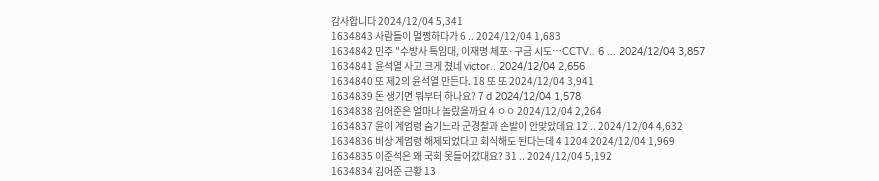감사합니다 2024/12/04 5,341
1634843 사람들이 멀쩡하다가 6 .. 2024/12/04 1,683
1634842 민주 "수방사 특임대, 이재명 체포·구금 시도…CCTV.. 6 ... 2024/12/04 3,857
1634841 윤석열 사고 크게 쳤네 victor.. 2024/12/04 2,656
1634840 또 제2의 윤석열 만든다. 18 또 또 2024/12/04 3,941
1634839 돈 생기면 뭐부터 하나요? 7 d 2024/12/04 1,578
1634838 김어준은 얼마나 놀랐을까요 4 ㅇㅇ 2024/12/04 2,264
1634837 윤이 계엄령 숨기느라 군경찰과 손발이 안맞았데요 12 .. 2024/12/04 4,632
1634836 비상 계엄령 해제되었다고 회식해도 된다는데 4 1204 2024/12/04 1,969
1634835 이준석은 왜 국회 못들어갔대요? 31 .. 2024/12/04 5,192
1634834 김어준 근황 13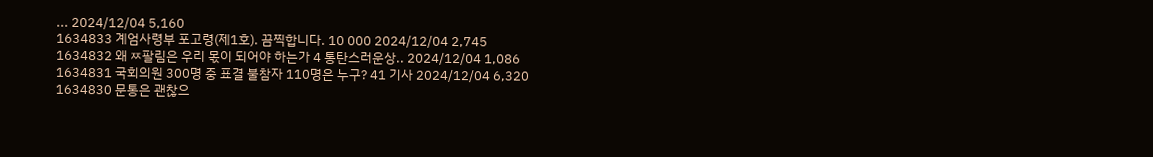... 2024/12/04 5,160
1634833 계엄사령부 포고령(제1호). 끔찍합니다. 10 000 2024/12/04 2,745
1634832 왜 ㅉ팔림은 우리 몫이 되어야 하는가 4 통탄스러운상.. 2024/12/04 1,086
1634831 국회의원 300명 중 표결 불참자 110명은 누구? 41 기사 2024/12/04 6,320
1634830 문통은 괜찮으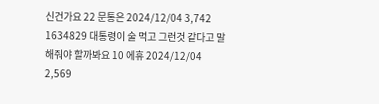신건가요 22 문통은 2024/12/04 3,742
1634829 대통령이 술 먹고 그런것 같다고 말해줘야 할까봐요 10 에휴 2024/12/04 2,569